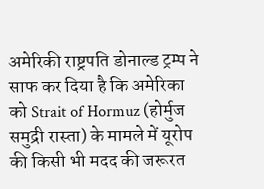अमेरिकी राष्ट्रपति डोनाल्ड ट्रम्प ने साफ कर दिया है कि अमेरिका को Strait of Hormuz (होर्मुज समुद्री रास्ता) के मामले में यूरोप की किसी भी मदद की जरूरत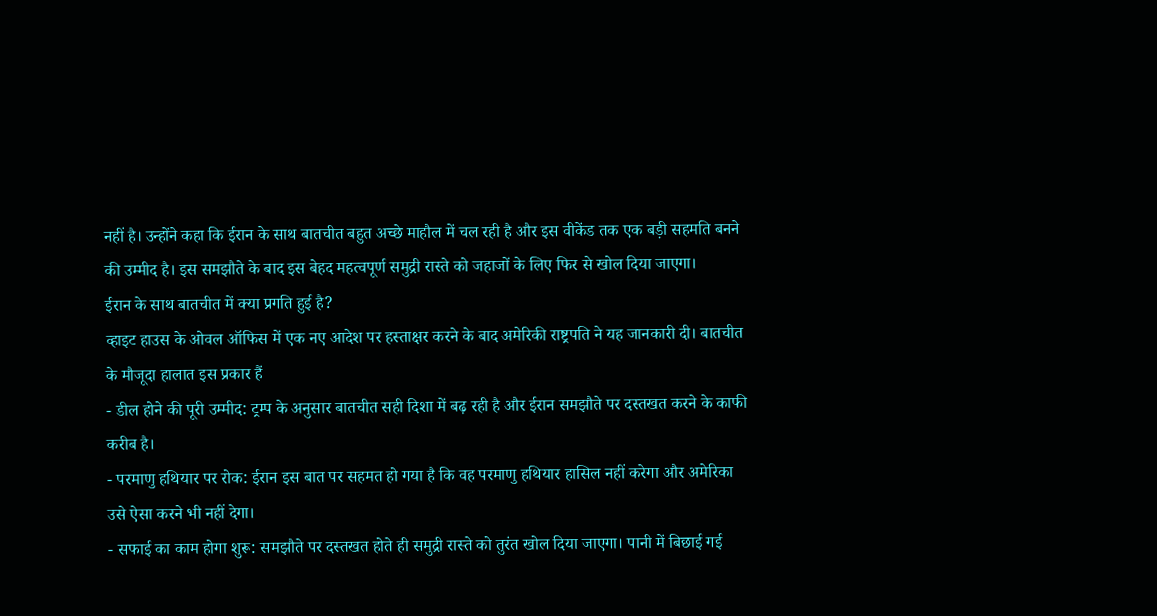नहीं है। उन्होंने कहा कि ईरान के साथ बातचीत बहुत अच्छे माहौल में चल रही है और इस वीकेंड तक एक बड़ी सहमति बनने की उम्मीद है। इस समझौते के बाद इस बेहद महत्वपूर्ण समुद्री रास्ते को जहाजों के लिए फिर से खोल दिया जाएगा।
ईरान के साथ बातचीत में क्या प्रगति हुई है?
व्हाइट हाउस के ओवल ऑफिस में एक नए आदेश पर हस्ताक्षर करने के बाद अमेरिकी राष्ट्रपति ने यह जानकारी दी। बातचीत के मौजूदा हालात इस प्रकार हैं
- डील होने की पूरी उम्मीद: ट्रम्प के अनुसार बातचीत सही दिशा में बढ़ रही है और ईरान समझौते पर दस्तखत करने के काफी करीब है।
- परमाणु हथियार पर रोक: ईरान इस बात पर सहमत हो गया है कि वह परमाणु हथियार हासिल नहीं करेगा और अमेरिका उसे ऐसा करने भी नहीं देगा।
- सफाई का काम होगा शुरू: समझौते पर दस्तखत होते ही समुद्री रास्ते को तुरंत खोल दिया जाएगा। पानी में बिछाई गई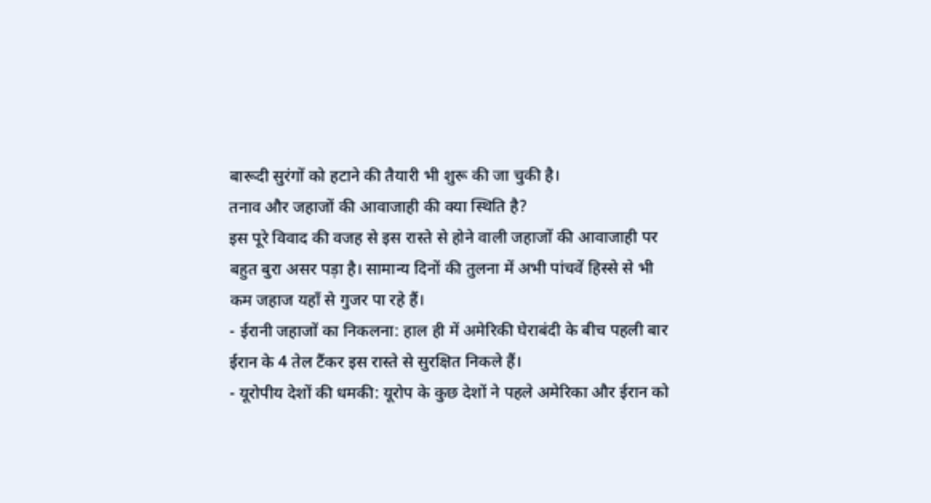बारूदी सुरंगों को हटाने की तैयारी भी शुरू की जा चुकी है।
तनाव और जहाजों की आवाजाही की क्या स्थिति है?
इस पूरे विवाद की वजह से इस रास्ते से होने वाली जहाजों की आवाजाही पर बहुत बुरा असर पड़ा है। सामान्य दिनों की तुलना में अभी पांचवें हिस्से से भी कम जहाज यहाँ से गुजर पा रहे हैं।
- ईरानी जहाजों का निकलना: हाल ही में अमेरिकी घेराबंदी के बीच पहली बार ईरान के 4 तेल टैंकर इस रास्ते से सुरक्षित निकले हैं।
- यूरोपीय देशों की धमकी: यूरोप के कुछ देशों ने पहले अमेरिका और ईरान को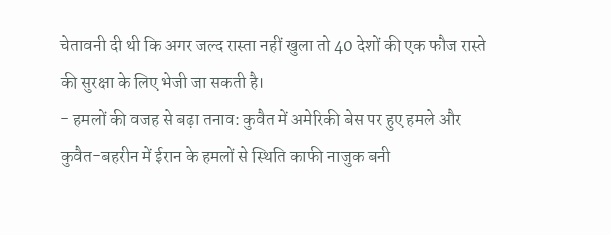चेतावनी दी थी कि अगर जल्द रास्ता नहीं खुला तो 40 देशों की एक फौज रास्ते की सुरक्षा के लिए भेजी जा सकती है।
- हमलों की वजह से बढ़ा तनाव: कुवैत में अमेरिकी बेस पर हुए हमले और कुवैत-बहरीन में ईरान के हमलों से स्थिति काफी नाजुक बनी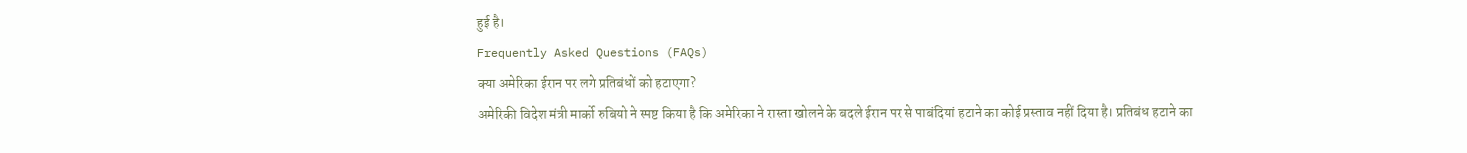हुई है।
Frequently Asked Questions (FAQs)
क्या अमेरिका ईरान पर लगे प्रतिबंधों को हटाएगा?
अमेरिकी विदेश मंत्री मार्को रुबियो ने स्पष्ट किया है कि अमेरिका ने रास्ता खोलने के बदले ईरान पर से पाबंदियां हटाने का कोई प्रस्ताव नहीं दिया है। प्रतिबंध हटाने का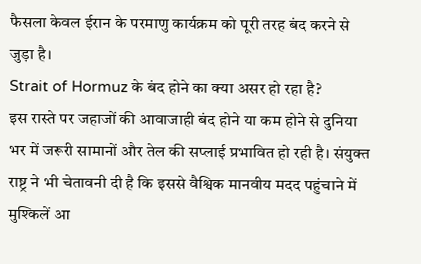फैसला केवल ईरान के परमाणु कार्यक्रम को पूरी तरह बंद करने से जुड़ा है।
Strait of Hormuz के बंद होने का क्या असर हो रहा है?
इस रास्ते पर जहाजों की आवाजाही बंद होने या कम होने से दुनिया भर में जरूरी सामानों और तेल की सप्लाई प्रभावित हो रही है। संयुक्त राष्ट्र ने भी चेतावनी दी है कि इससे वैश्विक मानवीय मदद पहुंचाने में मुश्किलें आ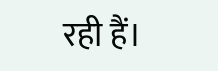रही हैं।